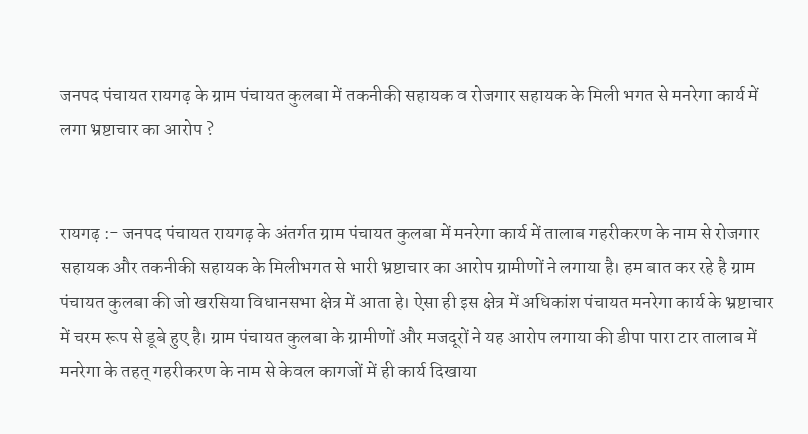जनपद पंचायत रायगढ़ के ग्राम पंचायत कुलबा में तकनीकी सहायक व रोजगार सहायक के मिली भगत से मनरेगा कार्य में लगा भ्रष्टाचार का आरोप ?


रायगढ़ :- जनपद पंचायत रायगढ़ के अंतर्गत ग्राम पंचायत कुलबा में मनरेगा कार्य में तालाब गहरीकरण के नाम से रोजगार सहायक और तकनीकी सहायक के मिलीभगत से भारी भ्रष्टाचार का आरोप ग्रामीणों ने लगाया है। हम बात कर रहे है ग्राम पंचायत कुलबा की जो खरसिया विधानसभा क्षेत्र में आता हे। ऐसा ही इस क्षेत्र में अधिकांश पंचायत मनरेगा कार्य के भ्रष्टाचार में चरम रूप से डूबे हुए है। ग्राम पंचायत कुलबा के ग्रामीणों और मजदूरों ने यह आरोप लगाया की डीपा पारा टार तालाब में मनरेगा के तहत् गहरीकरण के नाम से केवल कागजों में ही कार्य दिखाया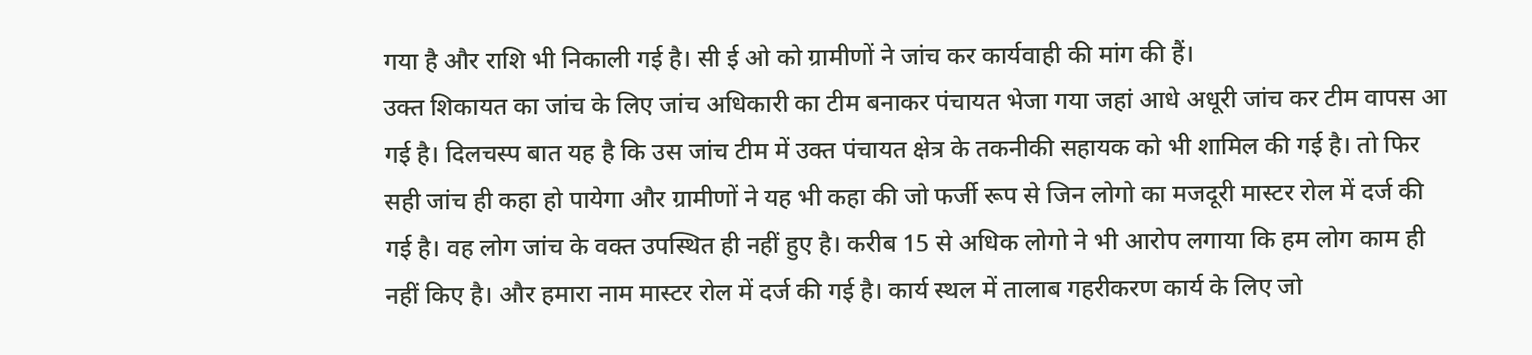गया है और राशि भी निकाली गई है। सी ई ओ को ग्रामीणों ने जांच कर कार्यवाही की मांग की हैं।
उक्त शिकायत का जांच के लिए जांच अधिकारी का टीम बनाकर पंचायत भेजा गया जहां आधे अधूरी जांच कर टीम वापस आ गई है। दिलचस्प बात यह है कि उस जांच टीम में उक्त पंचायत क्षेत्र के तकनीकी सहायक को भी शामिल की गई है। तो फिर सही जांच ही कहा हो पायेगा और ग्रामीणों ने यह भी कहा की जो फर्जी रूप से जिन लोगो का मजदूरी मास्टर रोल में दर्ज की गई है। वह लोग जांच के वक्त उपस्थित ही नहीं हुए है। करीब 15 से अधिक लोगो ने भी आरोप लगाया कि हम लोग काम ही नहीं किए है। और हमारा नाम मास्टर रोल में दर्ज की गई है। कार्य स्थल में तालाब गहरीकरण कार्य के लिए जो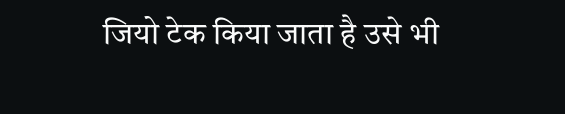जियो टेक किया जाता है उसे भी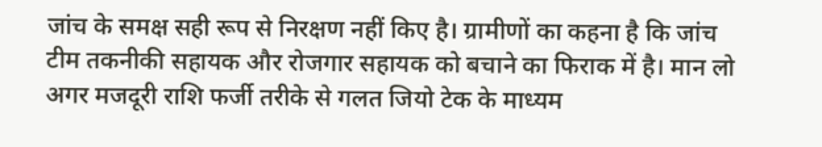जांच के समक्ष सही रूप से निरक्षण नहीं किए है। ग्रामीणों का कहना है कि जांच टीम तकनीकी सहायक और रोजगार सहायक को बचाने का फिराक में है। मान लो अगर मजदूरी राशि फर्जी तरीके से गलत जियो टेक के माध्यम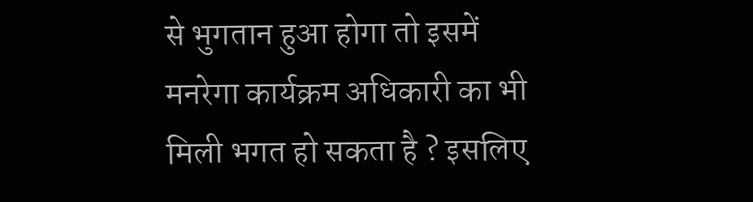से भुगतान हुआ होगा तो इसमें मनरेगा कार्यक्रम अधिकारी का भी मिली भगत हो सकता है ? इसलिए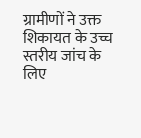ग्रामीणों ने उक्त शिकायत के उच्च स्तरीय जांच के लिए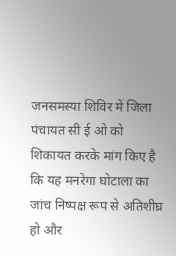जनसमस्या शिविर में जिला पंचायत सी ई ओ को शिकायत करके मांग किए है कि यह मनरेगा घोटाला का जांच निष्पक्ष रूप से अतिशीघ्र हो और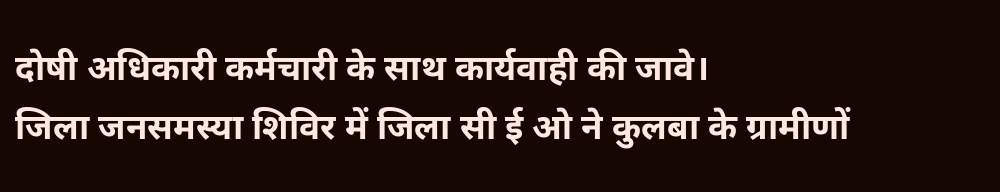दोषी अधिकारी कर्मचारी के साथ कार्यवाही की जावे।
जिला जनसमस्या शिविर में जिला सी ई ओ ने कुलबा के ग्रामीणों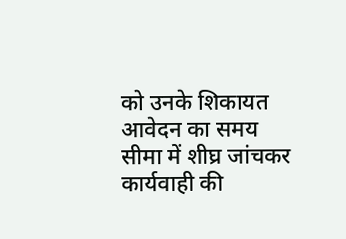को उनके शिकायत आवेदन का समय सीमा में शीघ्र जांचकर कार्यवाही की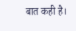बात कही है।